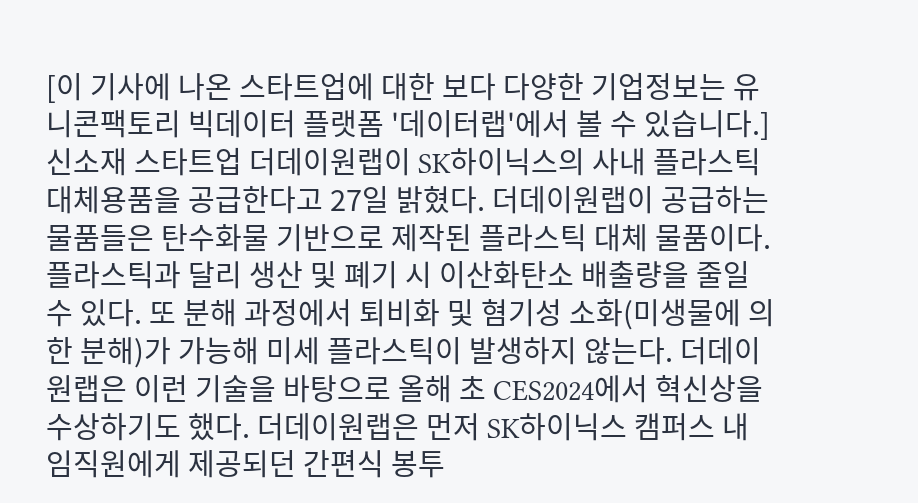[이 기사에 나온 스타트업에 대한 보다 다양한 기업정보는 유니콘팩토리 빅데이터 플랫폼 '데이터랩'에서 볼 수 있습니다.] 신소재 스타트업 더데이원랩이 SK하이닉스의 사내 플라스틱 대체용품을 공급한다고 27일 밝혔다. 더데이원랩이 공급하는 물품들은 탄수화물 기반으로 제작된 플라스틱 대체 물품이다. 플라스틱과 달리 생산 및 폐기 시 이산화탄소 배출량을 줄일 수 있다. 또 분해 과정에서 퇴비화 및 혐기성 소화(미생물에 의한 분해)가 가능해 미세 플라스틱이 발생하지 않는다. 더데이원랩은 이런 기술을 바탕으로 올해 초 CES2024에서 혁신상을 수상하기도 했다. 더데이원랩은 먼저 SK하이닉스 캠퍼스 내 임직원에게 제공되던 간편식 봉투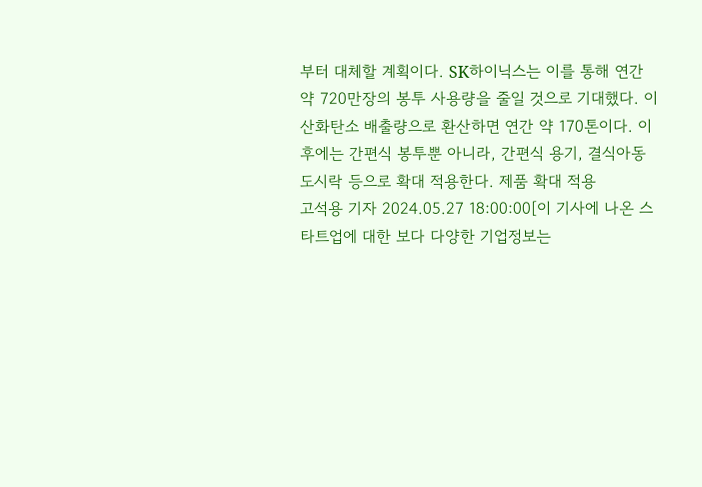부터 대체할 계획이다. SK하이닉스는 이를 통해 연간 약 720만장의 봉투 사용량을 줄일 것으로 기대했다. 이산화탄소 배출량으로 환산하면 연간 약 170톤이다. 이후에는 간편식 봉투뿐 아니라, 간편식 용기, 결식아동 도시락 등으로 확대 적용한다. 제품 확대 적용
고석용 기자 2024.05.27 18:00:00[이 기사에 나온 스타트업에 대한 보다 다양한 기업정보는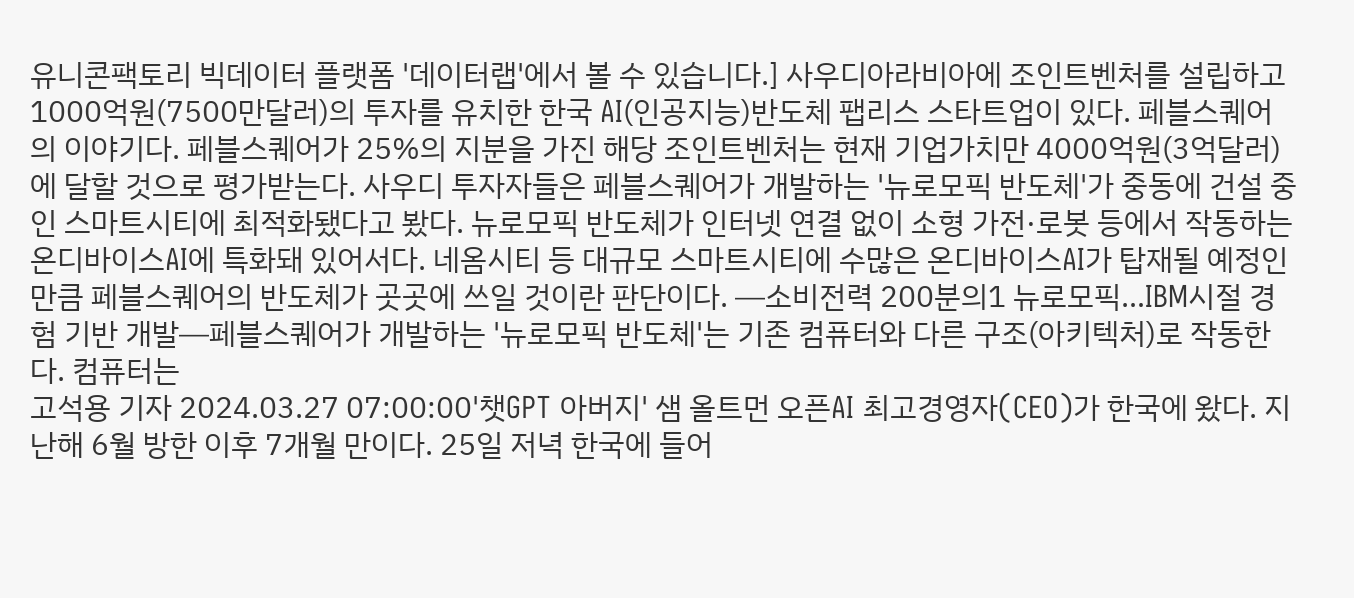유니콘팩토리 빅데이터 플랫폼 '데이터랩'에서 볼 수 있습니다.] 사우디아라비아에 조인트벤처를 설립하고 1000억원(7500만달러)의 투자를 유치한 한국 AI(인공지능)반도체 팹리스 스타트업이 있다. 페블스퀘어의 이야기다. 페블스퀘어가 25%의 지분을 가진 해당 조인트벤처는 현재 기업가치만 4000억원(3억달러)에 달할 것으로 평가받는다. 사우디 투자자들은 페블스퀘어가 개발하는 '뉴로모픽 반도체'가 중동에 건설 중인 스마트시티에 최적화됐다고 봤다. 뉴로모픽 반도체가 인터넷 연결 없이 소형 가전·로봇 등에서 작동하는 온디바이스AI에 특화돼 있어서다. 네옴시티 등 대규모 스마트시티에 수많은 온디바이스AI가 탑재될 예정인 만큼 페블스퀘어의 반도체가 곳곳에 쓰일 것이란 판단이다. ━소비전력 200분의1 뉴로모픽…IBM시절 경험 기반 개발━페블스퀘어가 개발하는 '뉴로모픽 반도체'는 기존 컴퓨터와 다른 구조(아키텍처)로 작동한다. 컴퓨터는
고석용 기자 2024.03.27 07:00:00'챗GPT 아버지' 샘 올트먼 오픈AI 최고경영자(CEO)가 한국에 왔다. 지난해 6월 방한 이후 7개월 만이다. 25일 저녁 한국에 들어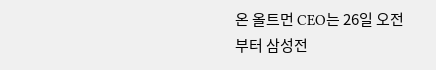온 올트먼 CEO는 26일 오전부터 삼성전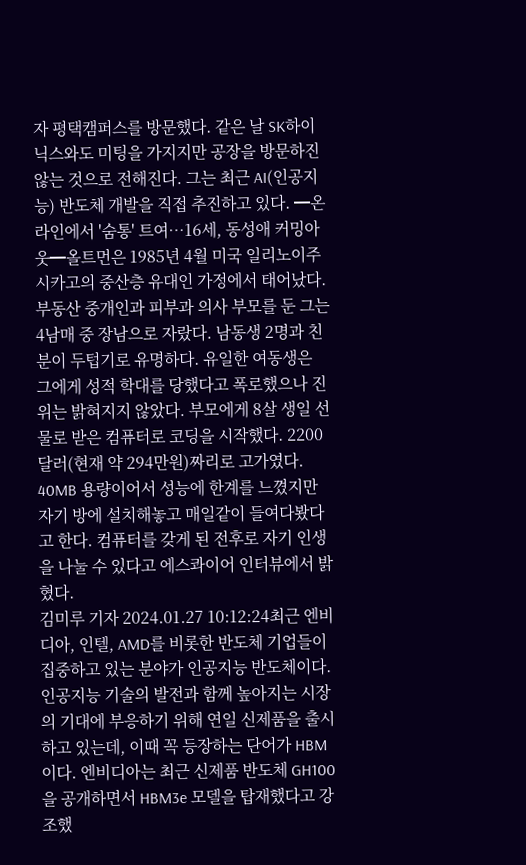자 평택캠퍼스를 방문했다. 같은 날 SK하이닉스와도 미팅을 가지지만 공장을 방문하진 않는 것으로 전해진다. 그는 최근 AI(인공지능) 반도체 개발을 직접 추진하고 있다. ━온라인에서 '숨통' 트여…16세, 동성애 커밍아웃━올트먼은 1985년 4월 미국 일리노이주 시카고의 중산층 유대인 가정에서 태어났다. 부동산 중개인과 피부과 의사 부모를 둔 그는 4남매 중 장남으로 자랐다. 남동생 2명과 친분이 두텁기로 유명하다. 유일한 여동생은 그에게 성적 학대를 당했다고 폭로했으나 진위는 밝혀지지 않았다. 부모에게 8살 생일 선물로 받은 컴퓨터로 코딩을 시작했다. 2200달러(현재 약 294만원)짜리로 고가였다. 40MB 용량이어서 성능에 한계를 느꼈지만 자기 방에 설치해놓고 매일같이 들여다봤다고 한다. 컴퓨터를 갖게 된 전후로 자기 인생을 나눌 수 있다고 에스콰이어 인터뷰에서 밝혔다.
김미루 기자 2024.01.27 10:12:24최근 엔비디아, 인텔, AMD를 비롯한 반도체 기업들이 집중하고 있는 분야가 인공지능 반도체이다. 인공지능 기술의 발전과 함께 높아지는 시장의 기대에 부응하기 위해 연일 신제품을 출시하고 있는데, 이때 꼭 등장하는 단어가 HBM이다. 엔비디아는 최근 신제품 반도체 GH100을 공개하면서 HBM3e 모델을 탑재했다고 강조했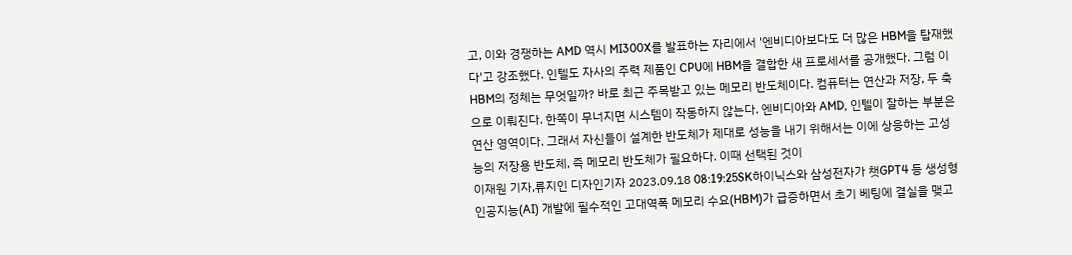고, 이와 경쟁하는 AMD 역시 MI300X를 발표하는 자리에서 '엔비디아보다도 더 많은 HBM을 탑재했다'고 강조했다. 인텔도 자사의 주력 제품인 CPU에 HBM을 결합한 새 프로세서를 공개했다. 그럼 이 HBM의 정체는 무엇일까? 바로 최근 주목받고 있는 메모리 반도체이다. 컴퓨터는 연산과 저장, 두 축으로 이뤄진다. 한쪽이 무너지면 시스템이 작동하지 않는다. 엔비디아와 AMD, 인텔이 잘하는 부분은 연산 영역이다. 그래서 자신들이 설계한 반도체가 제대로 성능을 내기 위해서는 이에 상응하는 고성능의 저장용 반도체, 즉 메모리 반도체가 필요하다. 이때 선택된 것이
이재원 기자,류지인 디자인기자 2023.09.18 08:19:25SK하이닉스와 삼성전자가 챗GPT4 등 생성형 인공지능(AI) 개발에 필수적인 고대역폭 메모리 수요(HBM)가 급증하면서 초기 베팅에 결실을 맺고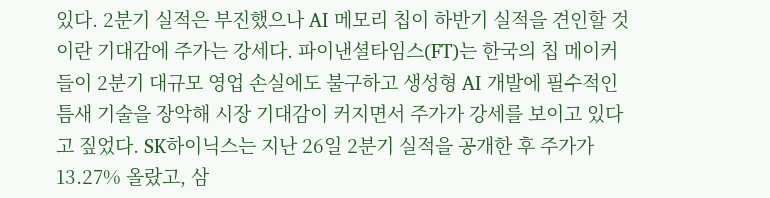있다. 2분기 실적은 부진했으나 AI 메모리 칩이 하반기 실적을 견인할 것이란 기대감에 주가는 강세다. 파이낸셜타임스(FT)는 한국의 칩 메이커들이 2분기 대규모 영업 손실에도 불구하고 생성형 AI 개발에 필수적인 틈새 기술을 장악해 시장 기대감이 커지면서 주가가 강세를 보이고 있다고 짚었다. SK하이닉스는 지난 26일 2분기 실적을 공개한 후 주가가 13.27% 올랐고, 삼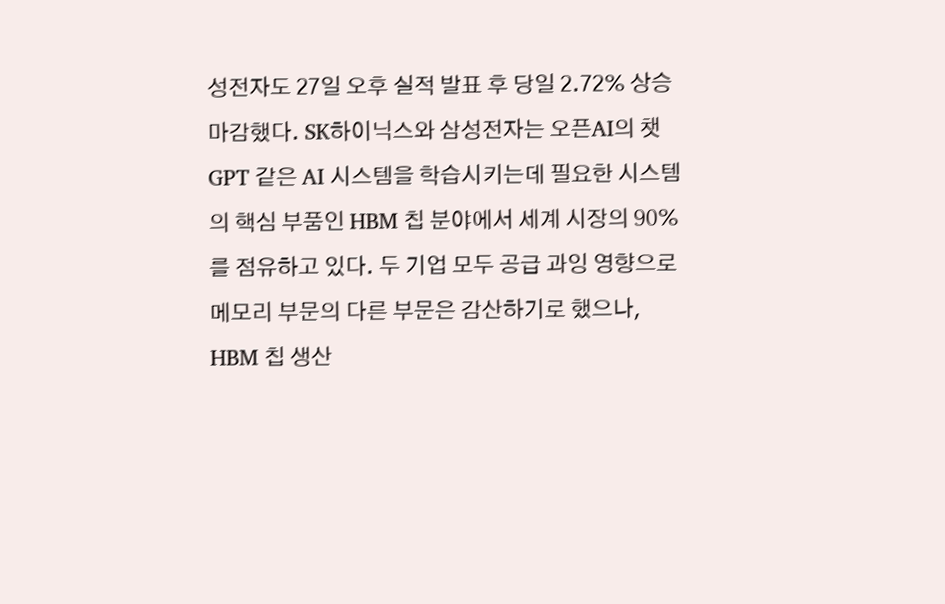성전자도 27일 오후 실적 발표 후 당일 2.72% 상승 마감했다. SK하이닉스와 삼성전자는 오픈AI의 챗GPT 같은 AI 시스템을 학습시키는데 필요한 시스템의 핵심 부품인 HBM 칩 분야에서 세계 시장의 90%를 점유하고 있다. 두 기업 모두 공급 과잉 영향으로 메모리 부문의 다른 부문은 감산하기로 했으나, HBM 칩 생산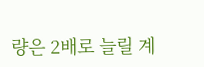량은 2배로 늘릴 계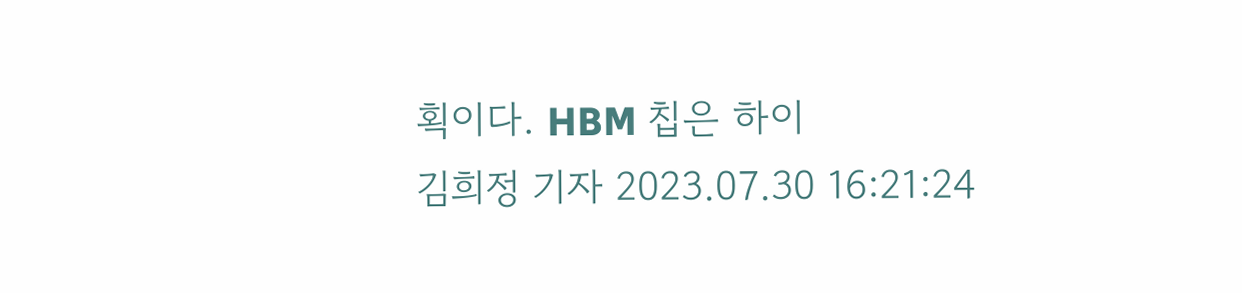획이다. HBM 칩은 하이
김희정 기자 2023.07.30 16:21:24